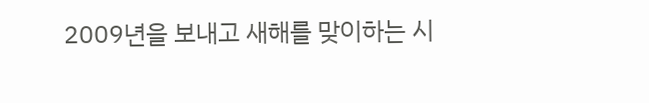2009년을 보내고 새해를 맞이하는 시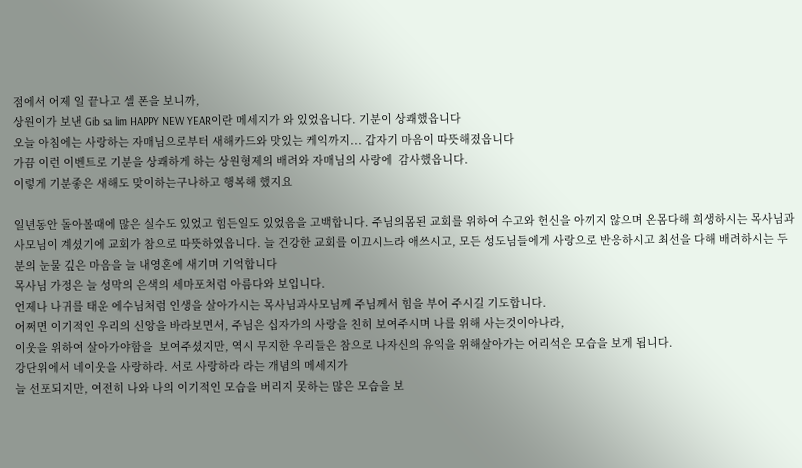점에서 어제 일 끝나고 셀 폰을 보니까,
상원이가 보낸 Gib sa lim HAPPY NEW YEAR이란 메세지가 와 있었읍니다. 기분이 상쾌했읍니다
오늘 아침에는 사랑하는 자매님으로부터 새해카드와 맛있는 케익까지... 갑자기 마음이 따뜻해졌읍니다
가끔 이런 이벤트로 기분을 상쾌하게 하는 상원형제의 배려와 자매님의 사랑에  감사했읍니다.
이렇게 기분좋은 새해도 맞이하는구나하고 행복해 했지요

일년동안 돌아볼때에 많은 실수도 있었고 힘든일도 있었음을 고백합니다. 주님의몸된 교회를 위하여 수고와 헌신을 아끼지 않으며 온몸다해 희생하시는 목사님과 사모님이 계셨기에 교회가 참으로 따뜻하였읍니다. 늘 건강한 교회를 이끄시느라 애쓰시고, 모든 성도님들에게 사랑으로 반응하시고 최선을 다해 배려하시는 두분의 눈물 깊은 마음을 늘 내영혼에 새기며 기억합니다
목사님 가정은 늘 성막의 은색의 세마포처럼 아름다와 보입니다.
언제나 나귀를 태운 에수님처럼 인생을 살아가시는 목사님과사모님께 주님께서 힘을 부어 주시길 기도합니다.
어쩌면 이기적인 우리의 신앙을 바라보면서, 주님은 십자가의 사랑을 친히 보여주시며 나를 위해 사는것이아나라,
이웃을 위하여 살아가야함을  보여주셨지만, 역시 무지한 우리들은 참으로 나자신의 유익을 위해살아가는 어리석은 모습을 보게 됩니다.
강단위에서 네이웃을 사랑하라. 서로 사랑하라 라는 개념의 메세지가
늘 선포되지만, 여전히 나와 나의 이기적인 모습을 버리지 못하는 많은 모습을 보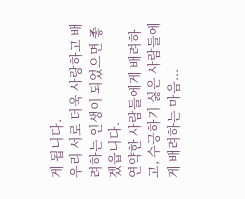게 됩니다.
우리 서로 더욱 사랑하고 배려하는 인생이 되었으면 좋겠읍니다.
연약한 사람들에게 배려하고, 수긍하기 싫은 사람들에게 배려하는 마음...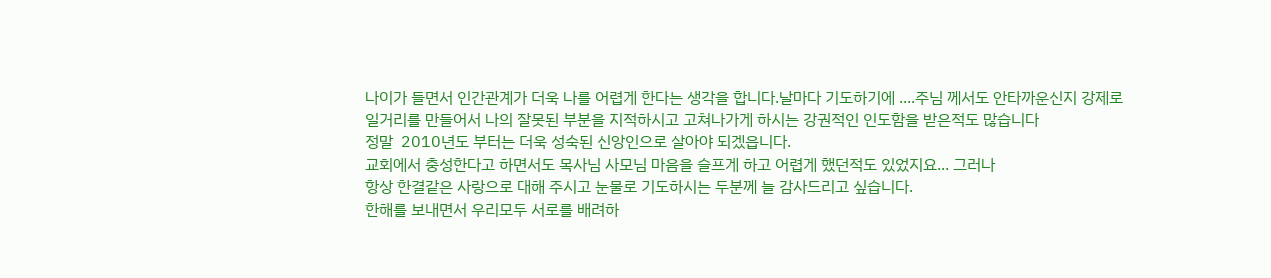나이가 들면서 인간관계가 더욱 나를 어렵게 한다는 생각을 합니다.날마다 기도하기에 ....주님 께서도 안타까운신지 강제로 일거리를 만들어서 나의 잘못된 부분을 지적하시고 고쳐나가게 하시는 강권적인 인도함을 받은적도 많습니다
정말  2010년도 부터는 더욱 성숙된 신앙인으로 살아야 되겠읍니다.
교회에서 충성한다고 하면서도 목사님 사모님 마음을 슬프게 하고 어렵게 했던적도 있었지요... 그러나
항상 한결같은 사랑으로 대해 주시고 눈물로 기도하시는 두분께 늘 감사드리고 싶습니다.
한해를 보내면서 우리모두 서로를 배려하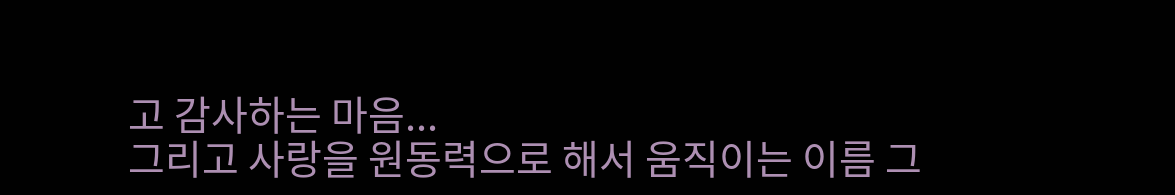고 감사하는 마음...
그리고 사랑을 원동력으로 해서 움직이는 이름 그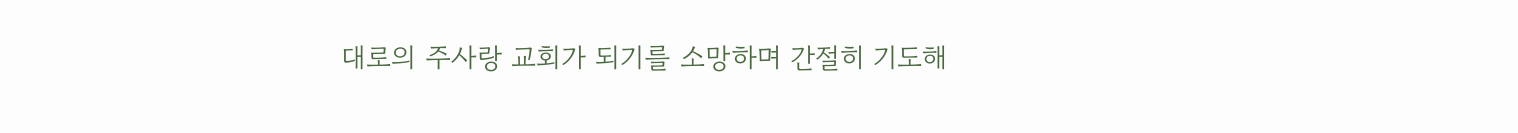대로의 주사랑 교회가 되기를 소망하며 간절히 기도해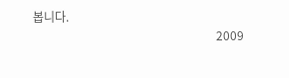봅니다.
                                                             2009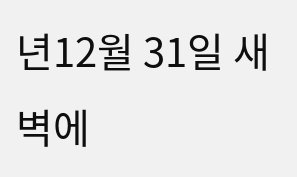년12월 31일 새벽에